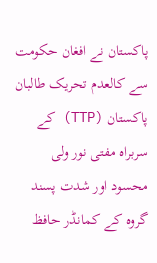پاکستان نے افغان حکومت سے کالعدم تحریک طالبان پاکستان (TTP) کے سربراہ مفتی نور ولی محسود اور شدت پسند گروہ کے کمانڈر حافظ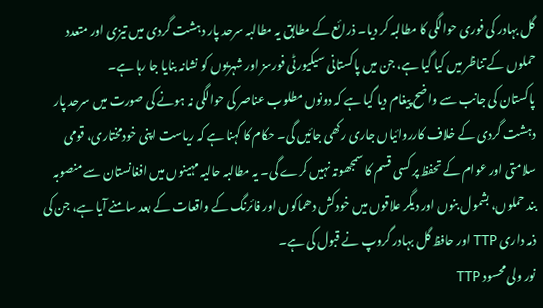گل بہادر کی فوری حوالگی کا مطالبہ کر دیا۔ ذرائع کے مطابق یہ مطالبہ سرحد پار دہشت گردی میں تیزی اور متعدد حملوں کے تناظر میں کیا گیا ہے، جن میں پاکستانی سیکیورٹی فورسز اور شہریوں کو نشانہ بنایا جا رہا ہے۔
پاکستان کی جانب سے واضح پیغام دیا گیا ہے کہ دونوں مطلوب عناصر کی حوالگی نہ ہونے کی صورت میں سرحد پار دہشت گردی کے خلاف کارروائیاں جاری رکھی جائیں گی۔ حکام کا کہنا ہے کہ ریاست اپنی خودمختاری، قومی سلامتی اور عوام کے تحفظ پر کسی قسم کا سمجھوتہ نہیں کرے گی۔ یہ مطالبہ حالیہ مہینوں میں افغانستان سے منصوبہ بند حملوں، بشمول بنوں اور دیگر علاقوں میں خودکش دھماکوں اور فائرنگ کے واقعات کے بعد سامنے آیا ہے، جن کی ذمہ داری TTP اور حافظ گل بہادر گروپ نے قبول کی ہے۔
نور ولی محسود TTP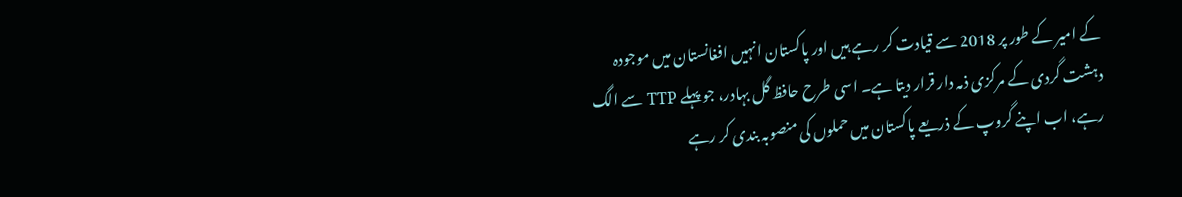کے امیر کے طور پر 2018 سے قیادت کر رہے ہیں اور پاکستان انہیں افغانستان میں موجودہ دہشت گردی کے مرکزی ذمہ دار قرار دیتا ہے۔ اسی طرح حافظ گل بہادر، جو پہلے TTP سے الگ رہے، اب اپنے گروپ کے ذریعے پاکستان میں حملوں کی منصوبہ بندی کر رہے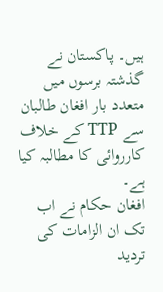ہیں۔ پاکستان نے گذشتہ برسوں میں متعدد بار افغان طالبان سے TTP کے خلاف کارروائی کا مطالبہ کیا ہے۔
افغان حکام نے اب تک ان الزامات کی تردید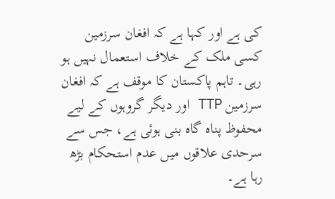کی ہے اور کہا ہے کہ افغان سرزمین کسی ملک کے خلاف استعمال نہیں ہو رہی۔ تاہم پاکستان کا موقف ہے کہ افغان سرزمین TTP اور دیگر گروہوں کے لیے محفوظ پناہ گاہ بنی ہوئی ہے، جس سے سرحدی علاقوں میں عدم استحکام بڑھ رہا ہے۔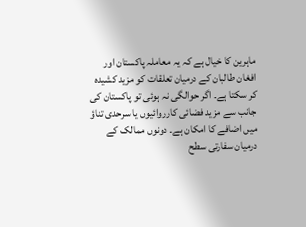ماہرین کا خیال ہے کہ یہ معاملہ پاکستان اور افغان طالبان کے درمیان تعلقات کو مزید کشیدہ کر سکتا ہے۔ اگر حوالگی نہ ہوئی تو پاکستان کی جانب سے مزید فضائی کارروائیوں یا سرحدی تناؤ میں اضافے کا امکان ہے۔ دونوں ممالک کے درمیان سفارتی سطح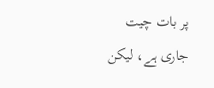پر بات چیت جاری ہے، لیکن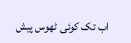اب تک کوئی ٹھوس پیش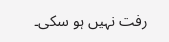رفت نہیں ہو سکی۔